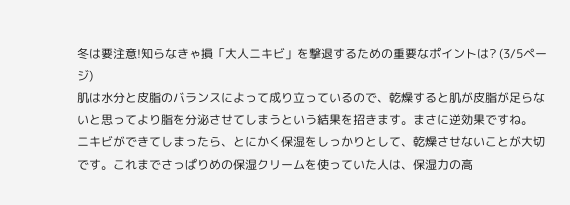冬は要注意!知らなきゃ損「大人ニキビ」を撃退するための重要なポイントは? (3/5ページ)
肌は水分と皮脂のバランスによって成り立っているので、乾燥すると肌が皮脂が足らないと思ってより脂を分泌させてしまうという結果を招きます。まさに逆効果ですね。
ニキビができてしまったら、とにかく保湿をしっかりとして、乾燥させないことが大切です。これまでさっぱりめの保湿クリームを使っていた人は、保湿力の高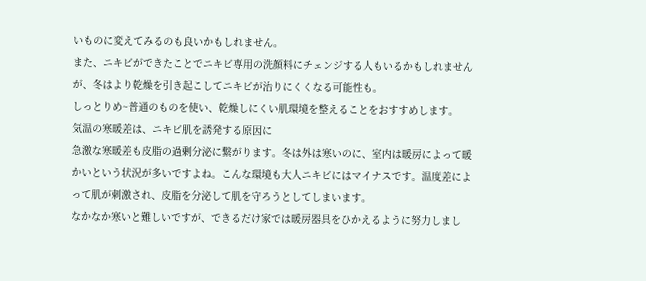いものに変えてみるのも良いかもしれません。
また、ニキビができたことでニキビ専用の洗顔料にチェンジする人もいるかもしれませんが、冬はより乾燥を引き起こしてニキビが治りにくくなる可能性も。
しっとりめ~普通のものを使い、乾燥しにくい肌環境を整えることをおすすめします。
気温の寒暖差は、ニキビ肌を誘発する原因に
急激な寒暖差も皮脂の過剰分泌に繋がります。冬は外は寒いのに、室内は暖房によって暖かいという状況が多いですよね。こんな環境も大人ニキビにはマイナスです。温度差によって肌が刺激され、皮脂を分泌して肌を守ろうとしてしまいます。
なかなか寒いと難しいですが、できるだけ家では暖房器具をひかえるように努力しまし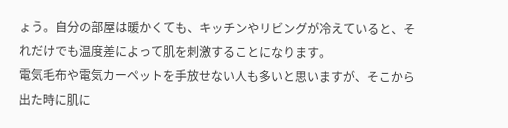ょう。自分の部屋は暖かくても、キッチンやリビングが冷えていると、それだけでも温度差によって肌を刺激することになります。
電気毛布や電気カーペットを手放せない人も多いと思いますが、そこから出た時に肌に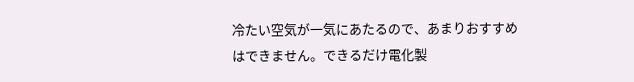冷たい空気が一気にあたるので、あまりおすすめはできません。できるだけ電化製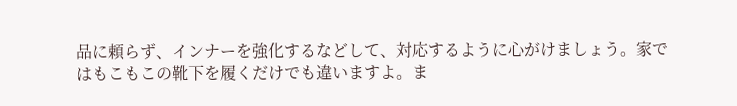品に頼らず、インナーを強化するなどして、対応するように心がけましょう。家ではもこもこの靴下を履くだけでも違いますよ。ま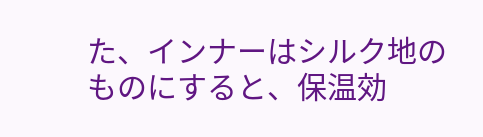た、インナーはシルク地のものにすると、保温効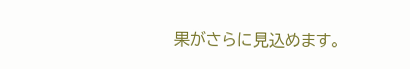果がさらに見込めます。